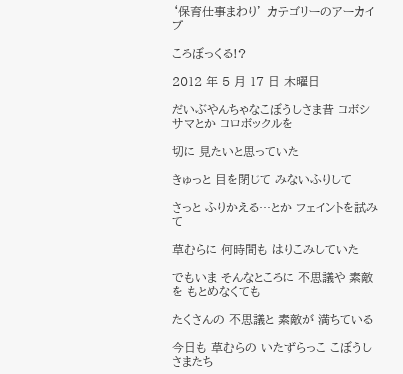‘保育仕事まわり’ カテゴリーのアーカイブ

ころぼっくる!?

2012 年 5 月 17 日 木曜日

だいぶやんちゃなこぼうしさま昔 コボシサマとか コロボックルを

切に 見たいと思っていた

きゅっと 目を閉じて みないふりして

さっと ふりかえる…とか フェイントを試みて

草むらに 何時間も はりこみしていた

でもいま そんなところに 不思議や 素敵を もとめなくても

たくさんの 不思議と 素敵が 満ちている

今日も 草むらの いたずらっこ こぼうしさまたち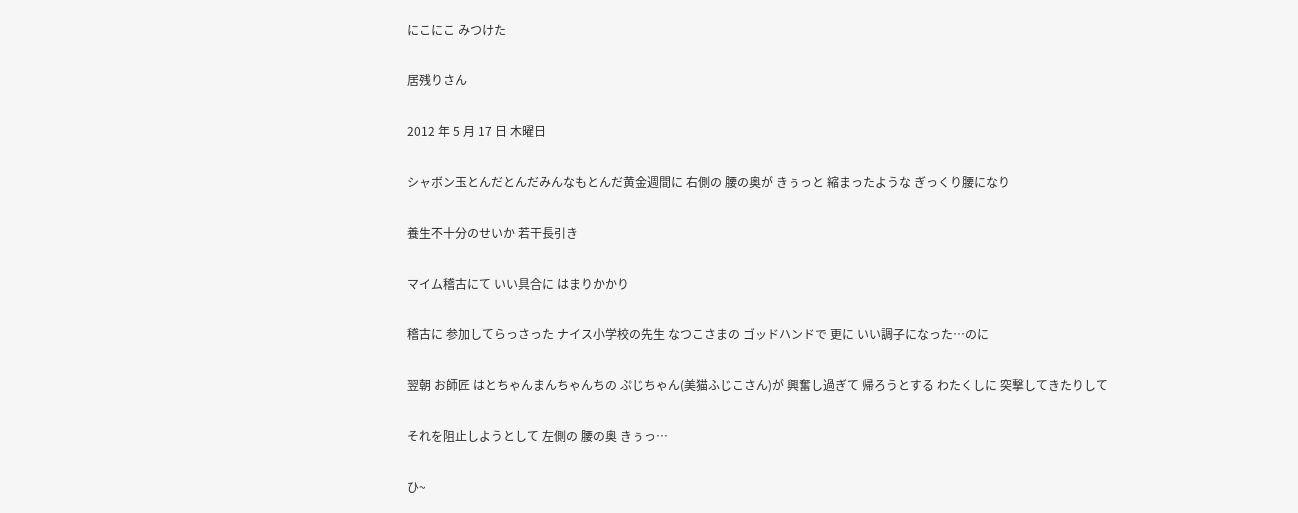にこにこ みつけた

居残りさん

2012 年 5 月 17 日 木曜日

シャボン玉とんだとんだみんなもとんだ黄金週間に 右側の 腰の奥が きぅっと 縮まったような ぎっくり腰になり

養生不十分のせいか 若干長引き

マイム稽古にて いい具合に はまりかかり

稽古に 参加してらっさった ナイス小学校の先生 なつこさまの ゴッドハンドで 更に いい調子になった…のに

翌朝 お師匠 はとちゃんまんちゃんちの ぷじちゃん(美猫ふじこさん)が 興奮し過ぎて 帰ろうとする わたくしに 突撃してきたりして

それを阻止しようとして 左側の 腰の奥 きぅっ…

ひ~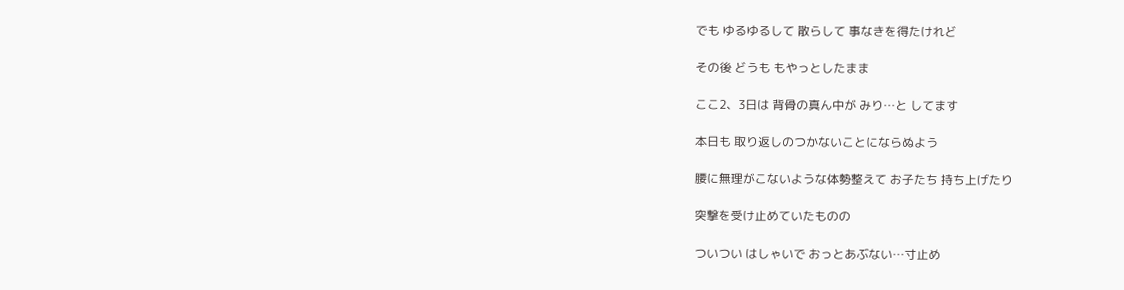でも ゆるゆるして 散らして 事なきを得たけれど

その後 どうも もやっとしたまま

ここ2、3日は 背骨の真ん中が みり…と してます

本日も 取り返しのつかないことにならぬよう

腰に無理がこないような体勢整えて お子たち 持ち上げたり

突撃を受け止めていたものの

ついつい はしゃいで おっとあぶない…寸止め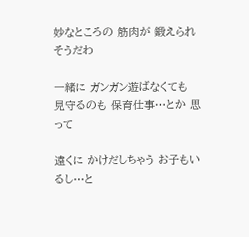妙なところの 筋肉が 鍛えられそうだわ

一緒に ガンガン遊ばなくても 見守るのも 保育仕事…とか 思って

遠くに かけだしちゃう お子もいるし…と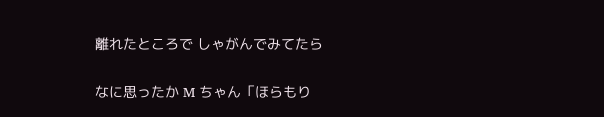離れたところで しゃがんでみてたら

なに思ったか M ちゃん「ほらもり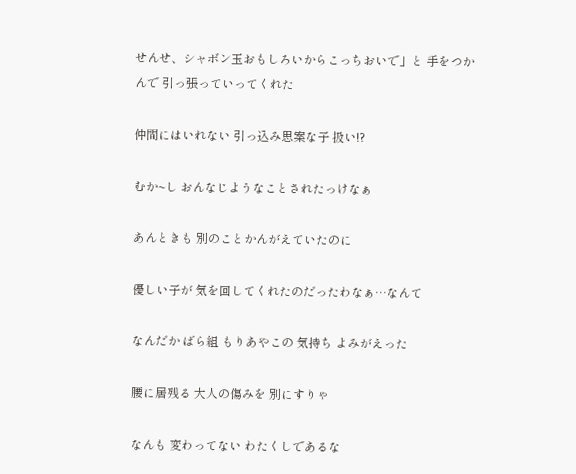せんせ、シャボン玉おもしろいからこっちおいで」と 手をつかんで 引っ張っていってくれた

仲間にはいれない 引っ込み思案な子 扱い!?

むか~し おんなじようなことされたっけなぁ

あんときも 別のことかんがえていたのに

優しい子が 気を回してくれたのだったわなぁ…なんて

なんだか ばら組 もりあやこの 気持ち よみがえった

腰に居残る 大人の傷みを 別にすりゃ

なんも 変わってない わたくしであるな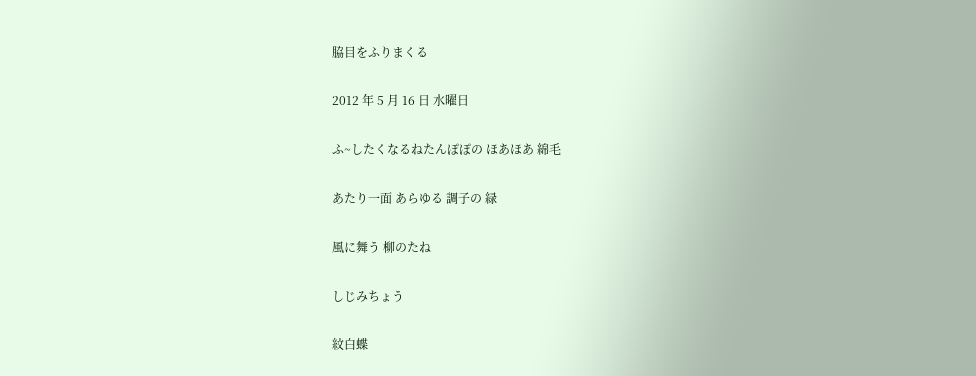脇目をふりまくる

2012 年 5 月 16 日 水曜日

ふ~したくなるねたんぽぽの ほあほあ 綿毛

あたり一面 あらゆる 調子の 緑

風に舞う 柳のたね

しじみちょう

紋白蝶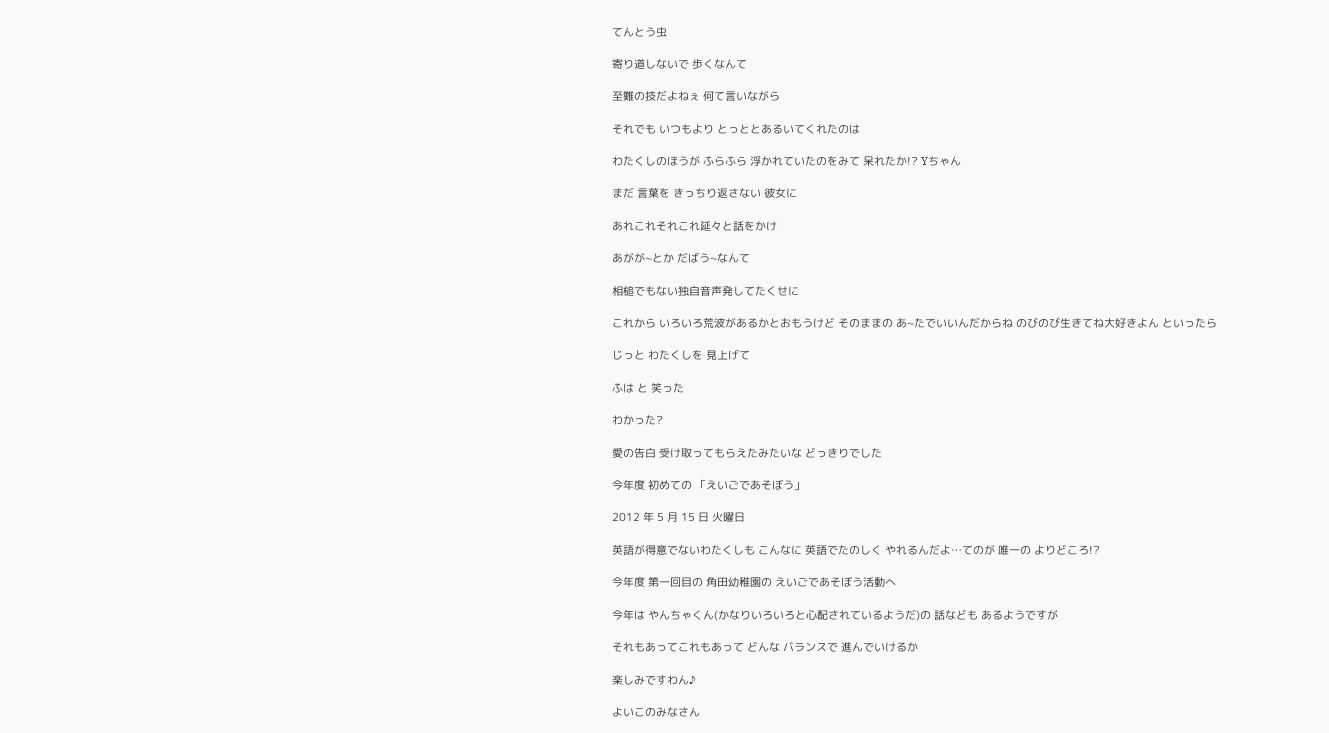てんとう虫

寄り道しないで 歩くなんて

至難の技だよねぇ 何て言いながら

それでも いつもより とっととあるいてくれたのは

わたくしのほうが ふらふら 浮かれていたのをみて 呆れたか!? Yちゃん

まだ 言葉を きっちり返さない 彼女に

あれこれそれこれ延々と話をかけ

あがが~とか だばう~なんて

相槌でもない独自音声発してたくせに

これから いろいろ荒波があるかとおもうけど そのままの あ~たでいいんだからね のびのび生きてね大好きよん といったら

じっと わたくしを 見上げて

ふは と 笑った

わかった?

愛の告白 受け取ってもらえたみたいな どっきりでした

今年度 初めての 「えいごであそぼう」

2012 年 5 月 15 日 火曜日

英語が得意でないわたくしも こんなに 英語でたのしく やれるんだよ…てのが 唯一の よりどころ!?

今年度 第一回目の 角田幼稚園の えいごであそぼう活動へ

今年は やんちゃくん(かなりいろいろと心配されているようだ)の 話なども あるようですが

それもあってこれもあって どんな バランスで 進んでいけるか

楽しみですわん♪

よいこのみなさん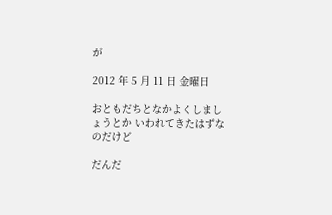が

2012 年 5 月 11 日 金曜日

おともだちとなかよくしましょうとか いわれてきたはずなのだけど

だんだ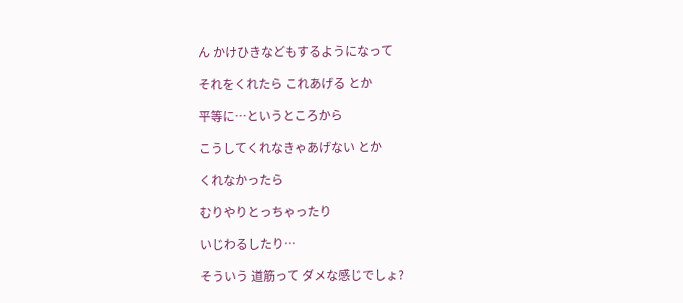ん かけひきなどもするようになって

それをくれたら これあげる とか

平等に…というところから

こうしてくれなきゃあげない とか

くれなかったら

むりやりとっちゃったり

いじわるしたり…

そういう 道筋って ダメな感じでしょ?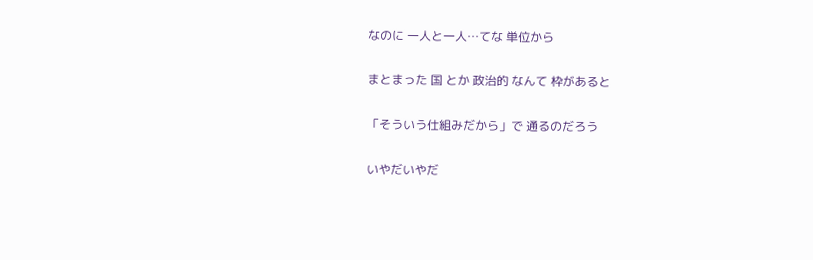なのに 一人と一人…てな 単位から

まとまった 国 とか 政治的 なんて 枠があると

「そういう仕組みだから」で 通るのだろう

いやだいやだ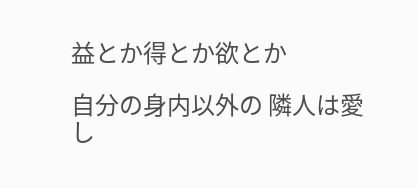益とか得とか欲とか

自分の身内以外の 隣人は愛し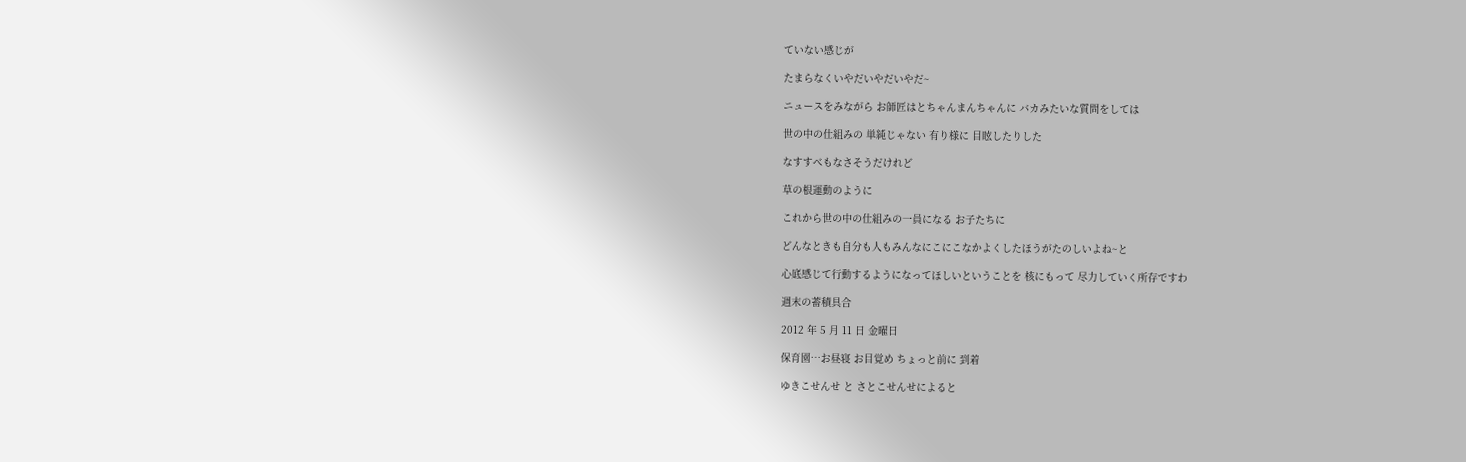ていない感じが

たまらなくいやだいやだいやだ~

ニュースをみながら お師匠はとちゃんまんちゃんに バカみたいな質問をしては

世の中の仕組みの 単純じゃない 有り様に 目眩したりした

なすすべもなさそうだけれど

草の根運動のように

これから世の中の仕組みの一員になる お子たちに

どんなときも自分も人もみんなにこにこなかよくしたほうがたのしいよね~と

心底感じて行動するようになってほしいということを 核にもって 尽力していく所存ですわ

週末の蓄積具合

2012 年 5 月 11 日 金曜日

保育園…お昼寝 お目覚め ちょっと前に 到着

ゆきこせんせ と さとこせんせによると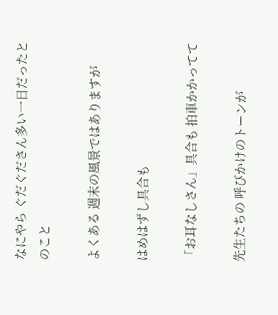なにやら ぐだぐださん多い一日だったとのこと

よくある 週末の風景ではありますが

はめはずし具合も

「お耳なしさん」具合も 拍車かかってて

先生たちの 呼びかけのトーンが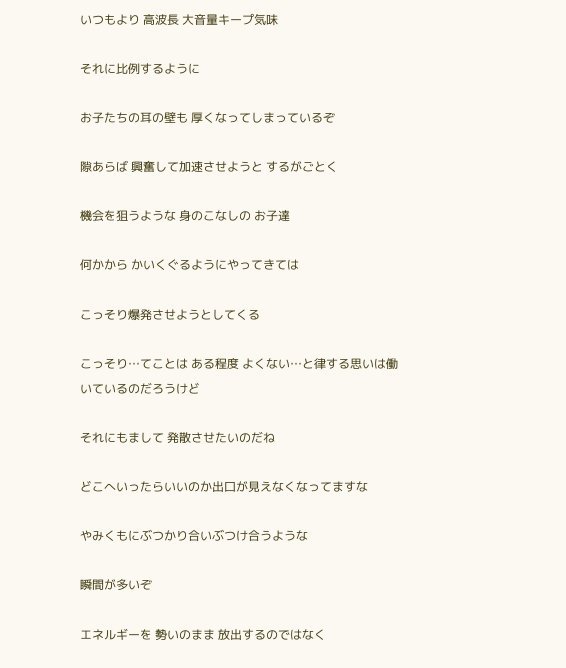いつもより 高波長 大音量キープ気味

それに比例するように

お子たちの耳の壁も 厚くなってしまっているぞ

隙あらば 興奮して加速させようと するがごとく

機会を狙うような 身のこなしの お子達

何かから かいくぐるようにやってきては

こっそり爆発させようとしてくる

こっそり…てことは ある程度 よくない…と律する思いは働いているのだろうけど

それにもまして 発散させたいのだね

どこへいったらいいのか出口が見えなくなってますな

やみくもにぶつかり合いぶつけ合うような

瞬間が多いぞ

エネルギーを 勢いのまま 放出するのではなく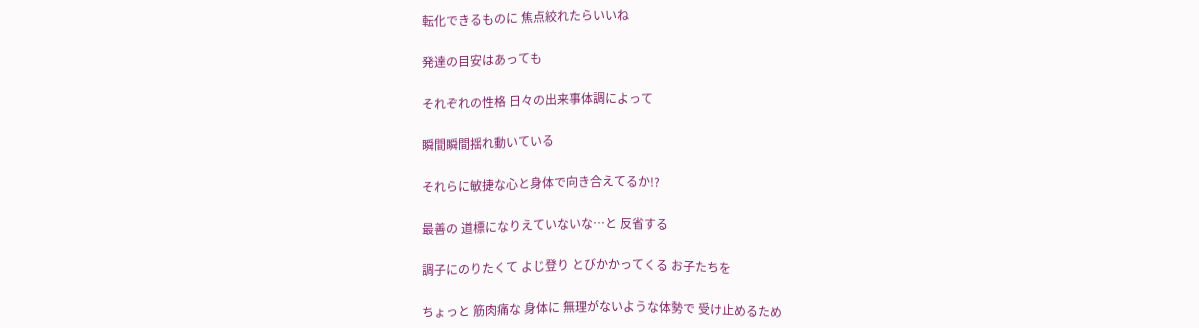転化できるものに 焦点絞れたらいいね

発達の目安はあっても

それぞれの性格 日々の出来事体調によって

瞬間瞬間揺れ動いている

それらに敏捷な心と身体で向き合えてるか!?

最善の 道標になりえていないな…と 反省する

調子にのりたくて よじ登り とびかかってくる お子たちを

ちょっと 筋肉痛な 身体に 無理がないような体勢で 受け止めるため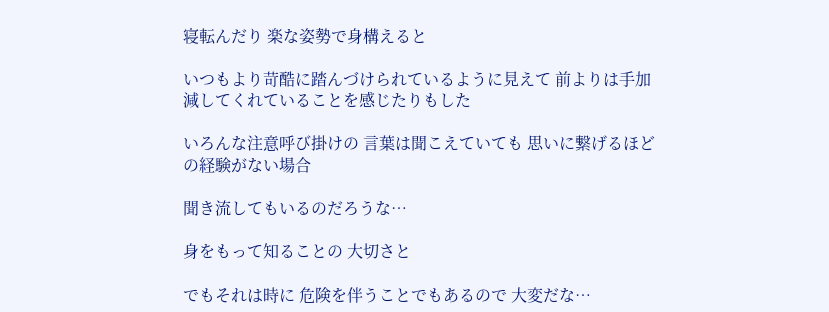寝転んだり 楽な姿勢で身構えると

いつもより苛酷に踏んづけられているように見えて 前よりは手加減してくれていることを感じたりもした

いろんな注意呼び掛けの 言葉は聞こえていても 思いに繋げるほどの経験がない場合

聞き流してもいるのだろうな…

身をもって知ることの 大切さと

でもそれは時に 危険を伴うことでもあるので 大変だな…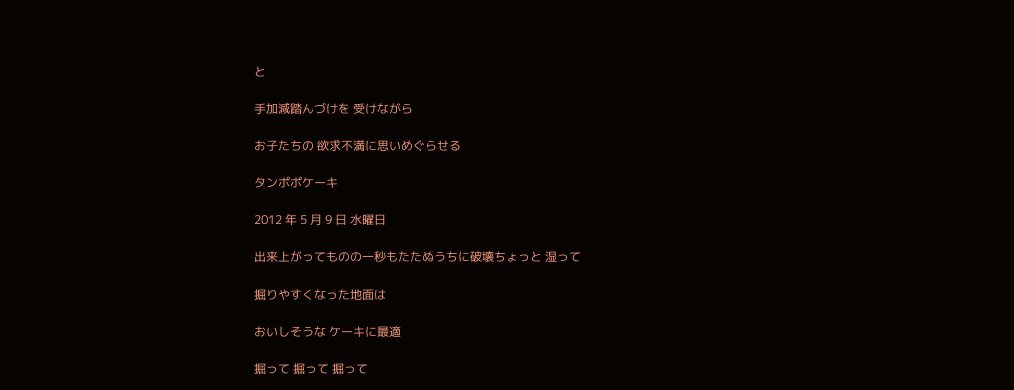と

手加減踏んづけを 受けながら

お子たちの 欲求不満に思いめぐらせる

タンポポケーキ

2012 年 5 月 9 日 水曜日

出来上がってものの一秒もたたぬうちに破壊ちょっと 湿って

掘りやすくなった地面は

おいしそうな ケーキに最適

掘って 掘って 掘って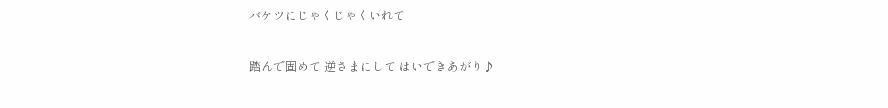バケツにじゃくじゃくいれて

踏んで固めて 逆さまにして はいできあがり♪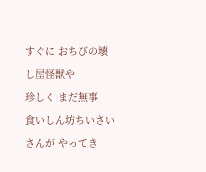すぐに おちびの壊し屋怪獣や
珍しく まだ無事
食いしん坊ちいさいさんが やってき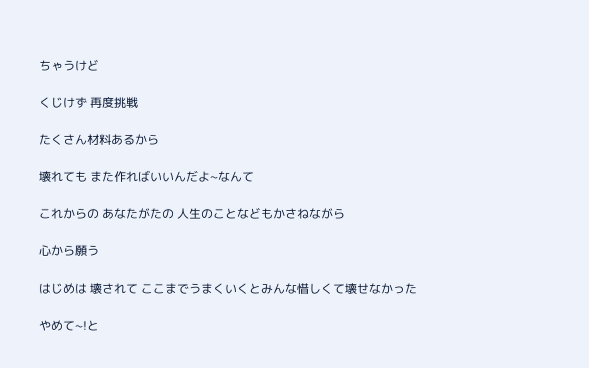ちゃうけど

くじけず 再度挑戦

たくさん材料あるから

壊れても また作ればいいんだよ~なんて

これからの あなたがたの 人生のことなどもかさねながら

心から願う

はじめは 壊されて ここまでうまくいくとみんな惜しくて壊せなかった

やめて~!と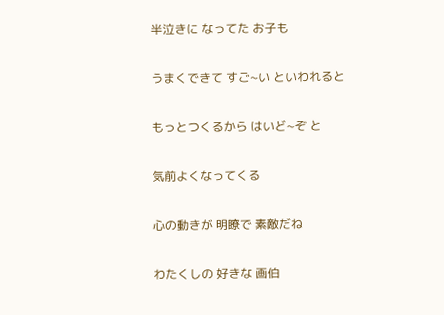半泣きに なってた お子も

うまくできて すご~い といわれると

もっとつくるから はいど~ぞ と

気前よくなってくる

心の動きが 明瞭で 素敵だね

わたくしの 好きな 画伯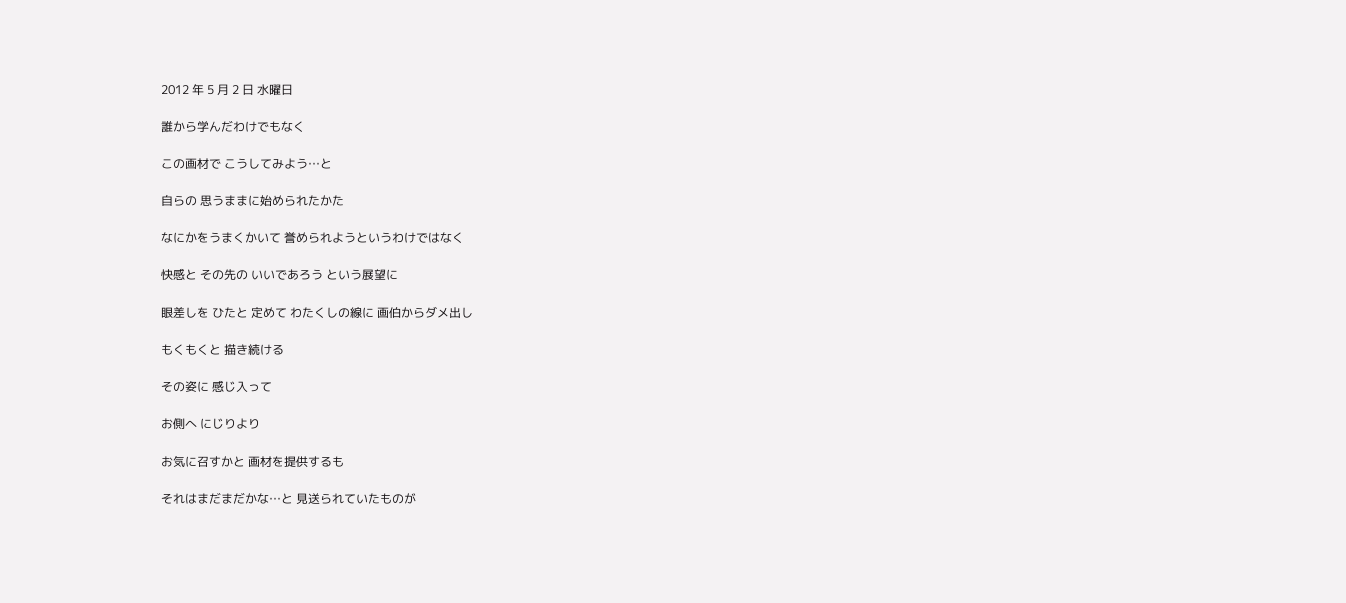2012 年 5 月 2 日 水曜日

誰から学んだわけでもなく

この画材で こうしてみよう…と

自らの 思うままに始められたかた

なにかをうまくかいて 誉められようというわけではなく

快感と その先の いいであろう という展望に

眼差しを ひたと 定めて わたくしの線に 画伯からダメ出し

もくもくと 描き続ける

その姿に 感じ入って

お側へ にじりより

お気に召すかと 画材を提供するも

それはまだまだかな…と 見送られていたものが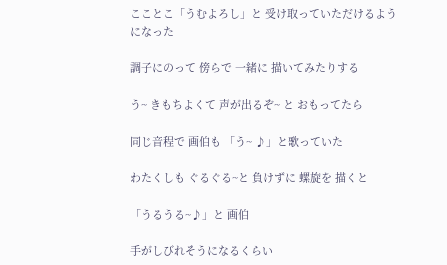こことこ「うむよろし」と 受け取っていただけるようになった

調子にのって 傍らで 一緒に 描いてみたりする

う~ きもちよくて 声が出るぞ~ と おもってたら

同じ音程で 画伯も 「う~ ♪」と歌っていた

わたくしも ぐるぐる~と 負けずに 螺旋を 描くと

「うるうる~♪」と 画伯

手がしびれそうになるくらい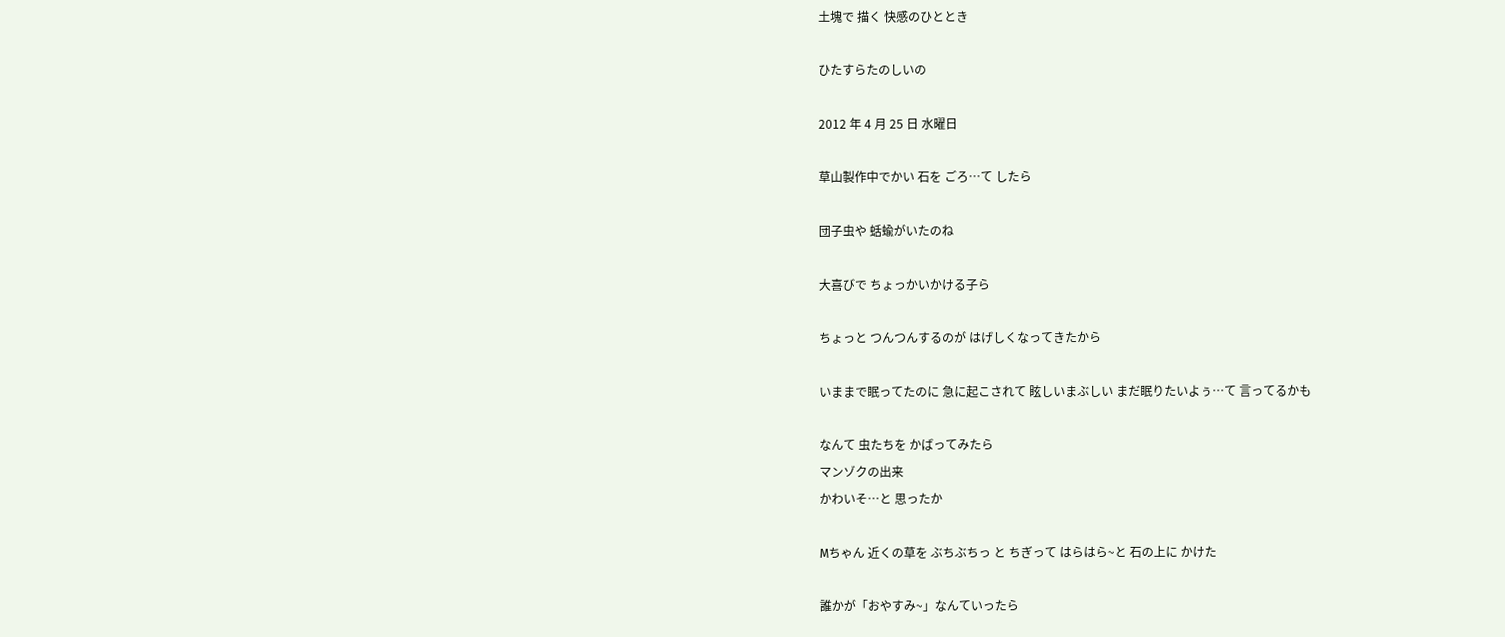土塊で 描く 快感のひととき

ひたすらたのしいの

2012 年 4 月 25 日 水曜日

草山製作中でかい 石を ごろ…て したら

団子虫や 蛞蝓がいたのね

大喜びで ちょっかいかける子ら

ちょっと つんつんするのが はげしくなってきたから

いままで眠ってたのに 急に起こされて 眩しいまぶしい まだ眠りたいよぅ…て 言ってるかも

なんて 虫たちを かばってみたら
マンゾクの出来
かわいそ…と 思ったか

Mちゃん 近くの草を ぶちぶちっ と ちぎって はらはら~と 石の上に かけた

誰かが「おやすみ~」なんていったら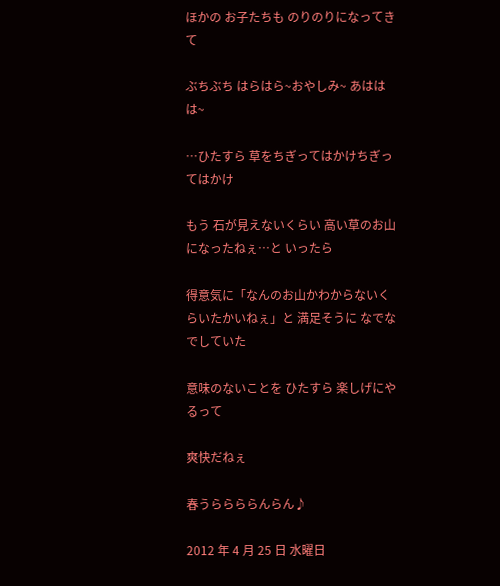ほかの お子たちも のりのりになってきて

ぶちぶち はらはら~おやしみ~ あははは~

…ひたすら 草をちぎってはかけちぎってはかけ

もう 石が見えないくらい 高い草のお山になったねぇ…と いったら

得意気に「なんのお山かわからないくらいたかいねぇ」と 満足そうに なでなでしていた

意味のないことを ひたすら 楽しげにやるって

爽快だねぇ

春うららららんらん♪

2012 年 4 月 25 日 水曜日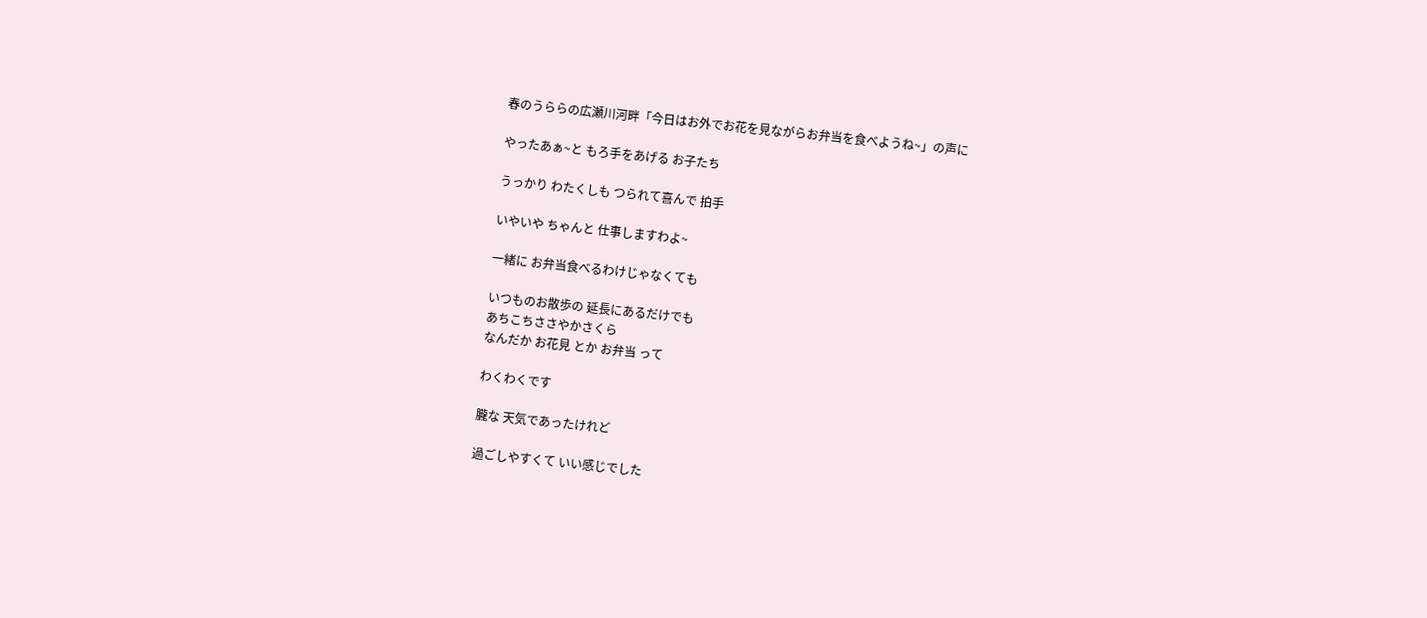春のうららの広瀬川河畔「今日はお外でお花を見ながらお弁当を食べようね~」の声に

やったあぁ~と もろ手をあげる お子たち

うっかり わたくしも つられて喜んで 拍手

いやいや ちゃんと 仕事しますわよ~

一緒に お弁当食べるわけじゃなくても

いつものお散歩の 延長にあるだけでも
あちこちささやかさくら
なんだか お花見 とか お弁当 って

わくわくです

朧な 天気であったけれど

過ごしやすくて いい感じでした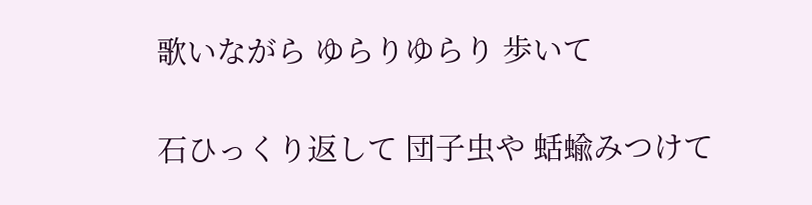歌いながら ゆらりゆらり 歩いて

石ひっくり返して 団子虫や 蛞蝓みつけて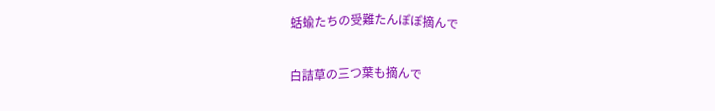蛞蝓たちの受難たんぽぽ摘んで

白詰草の三つ葉も摘んで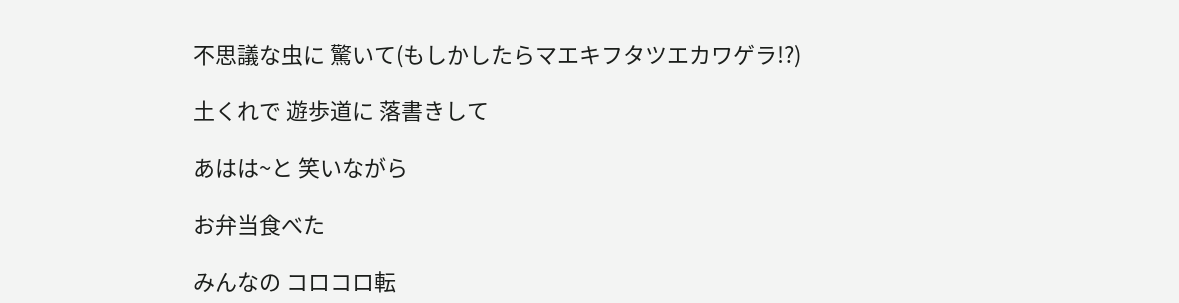不思議な虫に 驚いて(もしかしたらマエキフタツエカワゲラ!?)

土くれで 遊歩道に 落書きして

あはは~と 笑いながら

お弁当食べた

みんなの コロコロ転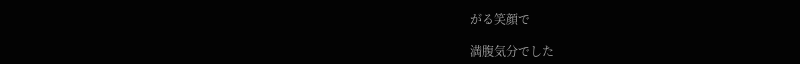がる笑顔で

満腹気分でした